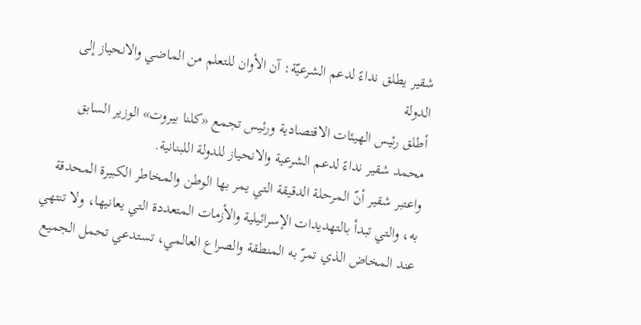شقير يطلق نداءً لدعم الشرعيّة: آن الأوان للتعلم من الماضي والانحياز إلى الدولة
أطلق رئيس الهيئات الاقتصادية ورئيس تجمع «كلنا بيروت» الوزير السابق محمد شقير نداءً لدعم الشرعية والانحياز للدولة اللبنانية.
واعتبر شقير أنّ المرحلة الدقيقة التي يمر بها الوطن والمخاطر الكبيرة المحدقة به، والتي تبدأ بالتهديدات الإسرائيلية والأزمات المتعددة التي يعانيها، ولا تنتهي عند المخاض الذي تمرّ به المنطقة والصراع العالمي، تستدعي تحمل الجميع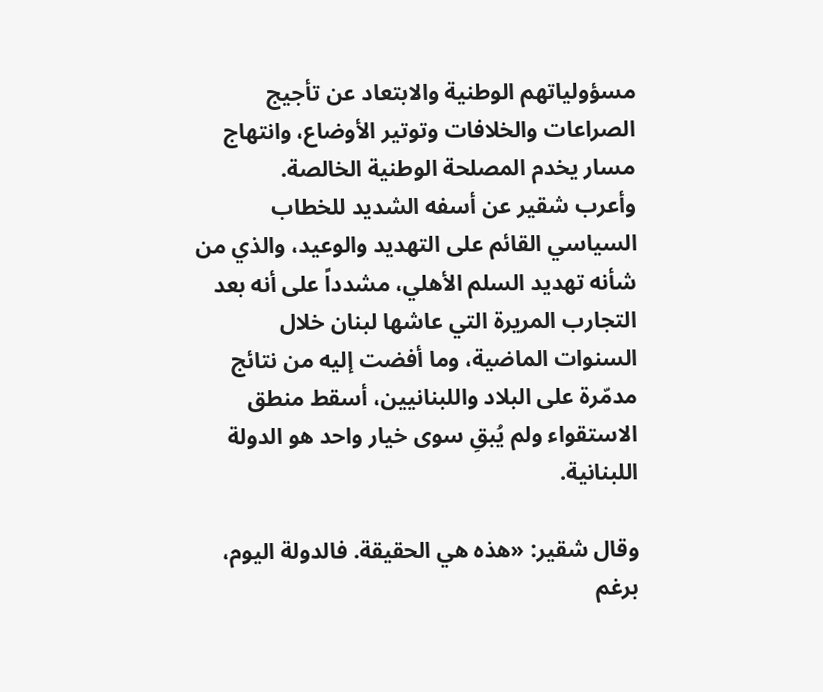مسؤولياتهم الوطنية والابتعاد عن تأجيج الصراعات والخلافات وتوتير الأوضاع، وانتهاج مسار يخدم المصلحة الوطنية الخالصة.
وأعرب شقير عن أسفه الشديد للخطاب السياسي القائم على التهديد والوعيد، والذي من شأنه تهديد السلم الأهلي، مشدداً على أنه بعد التجارب المريرة التي عاشها لبنان خلال السنوات الماضية، وما أفضت إليه من نتائج مدمّرة على البلاد واللبنانيين، أسقط منطق الاستقواء ولم يُبقِ سوى خيار واحد هو الدولة اللبنانية.

وقال شقير: «هذه هي الحقيقة. فالدولة اليوم، برغم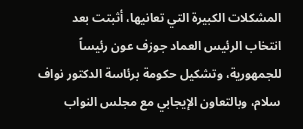المشكلات الكبيرة التي تعانيها، أثبتت بعد انتخاب الرئيس العماد جوزف عون رئيساً للجمهورية، وتشكيل حكومة برئاسة الدكتور نواف سلام، وبالتعاون الإيجابي مع مجلس النواب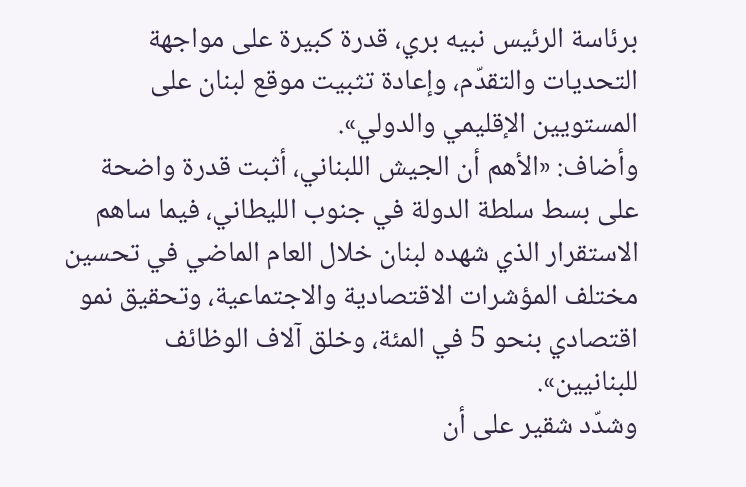برئاسة الرئيس نبيه بري، قدرة كبيرة على مواجهة التحديات والتقدّم، وإعادة تثبيت موقع لبنان على المستويين الإقليمي والدولي».
وأضاف: «الأهم أن الجيش اللبناني، أثبت قدرة واضحة على بسط سلطة الدولة في جنوب الليطاني، فيما ساهم الاستقرار الذي شهده لبنان خلال العام الماضي في تحسين مختلف المؤشرات الاقتصادية والاجتماعية، وتحقيق نمو اقتصادي بنحو 5 في المئة، وخلق آلاف الوظائف للبنانيين».
وشدّد شقير على أن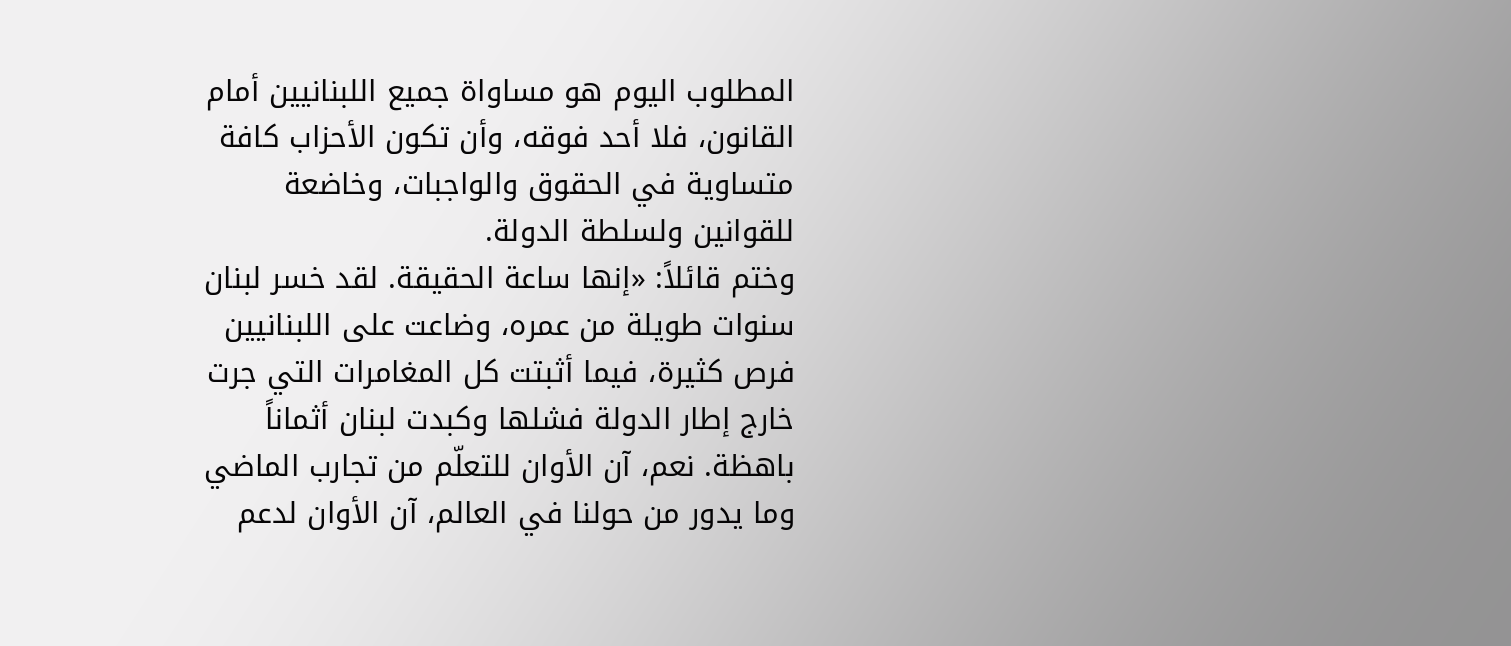المطلوب اليوم هو مساواة جميع اللبنانيين أمام القانون، فلا أحد فوقه، وأن تكون الأحزاب كافة متساوية في الحقوق والواجبات، وخاضعة للقوانين ولسلطة الدولة.
وختم قائلاً: «إنها ساعة الحقيقة. لقد خسر لبنان سنوات طويلة من عمره، وضاعت على اللبنانيين فرص كثيرة، فيما أثبتت كل المغامرات التي جرت خارج إطار الدولة فشلها وكبدت لبنان أثماناً باهظة. نعم، آن الأوان للتعلّم من تجارب الماضي وما يدور من حولنا في العالم، آن الأوان لدعم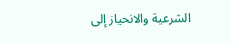الشرعية والانحياز إلى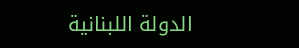الدولة اللبنانية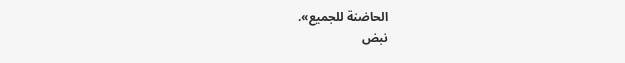الحاضنة للجميع».
نبض